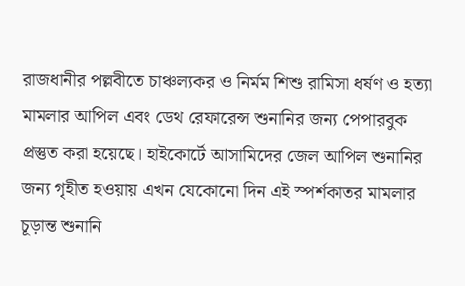রাজধানীর পল্লবীতে চাঞ্চল্যকর ও নির্মম শিশু রামিসা ধর্ষণ ও হত্যা মামলার আপিল এবং ডেথ রেফারেন্স শুনানির জন্য পেপারবুক প্রস্তুত করা হয়েছে। হাইকোর্টে আসামিদের জেল আপিল শুনানির জন্য গৃহীত হওয়ায় এখন যেকোনো দিন এই স্পর্শকাতর মামলার চূড়ান্ত শুনানি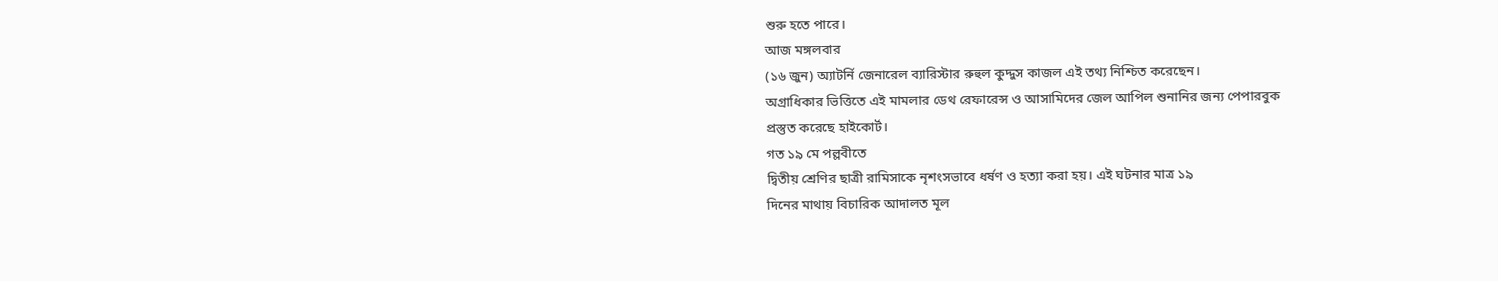শুরু হতে পারে।
আজ মঙ্গলবার
(১৬ জুন) অ্যাটর্নি জেনারেল ব্যারিস্টার রুহুল কুদ্দুস কাজল এই তথ্য নিশ্চিত করেছেন।
অগ্রাধিকার ভিত্তিতে এই মামলার ডেথ রেফারেন্স ও আসামিদের জেল আপিল শুনানির জন্য পেপারবুক
প্রস্তুত করেছে হাইকোর্ট।
গত ১৯ মে পল্লবীতে
দ্বিতীয় শ্রেণির ছাত্রী রামিসাকে নৃশংসভাবে ধর্ষণ ও হত্যা করা হয়। এই ঘটনার মাত্র ১৯
দিনের মাথায় বিচারিক আদালত মূল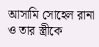আসামি সোহেল রানা ও তার স্ত্রীকে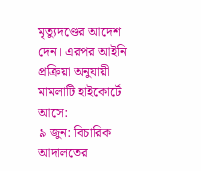মৃত্যুদণ্ডের আদেশ
দেন। এরপর আইনি প্রক্রিয়া অনুযায়ী মামলাটি হাইকোর্টে আসে:
৯ জুন: বিচারিক আদালতের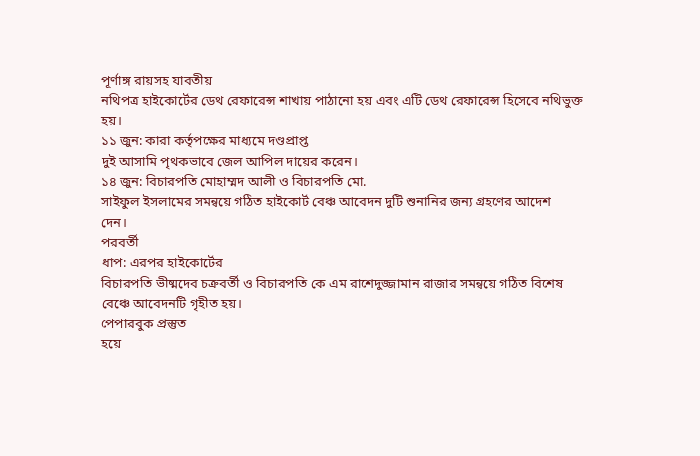পূর্ণাঙ্গ রায়সহ যাবতীয়
নথিপত্র হাইকোর্টের ডেথ রেফারেন্স শাখায় পাঠানো হয় এবং এটি ডেথ রেফারেন্স হিসেবে নথিভুক্ত
হয়।
১১ জুন: কারা কর্তৃপক্ষের মাধ্যমে দণ্ডপ্রাপ্ত
দুই আসামি পৃথকভাবে জেল আপিল দায়ের করেন।
১৪ জুন: বিচারপতি মোহাম্মদ আলী ও বিচারপতি মো.
সাইফুল ইসলামের সমন্বয়ে গঠিত হাইকোর্ট বেঞ্চ আবেদন দুটি শুনানির জন্য গ্রহণের আদেশ
দেন।
পরবর্তী
ধাপ: এরপর হাইকোর্টের
বিচারপতি ভীষ্মদেব চক্রবর্তী ও বিচারপতি কে এম রাশেদুজ্জামান রাজার সমন্বয়ে গঠিত বিশেষ
বেঞ্চে আবেদনটি গৃহীত হয়।
পেপারবুক প্রস্তুত
হয়ে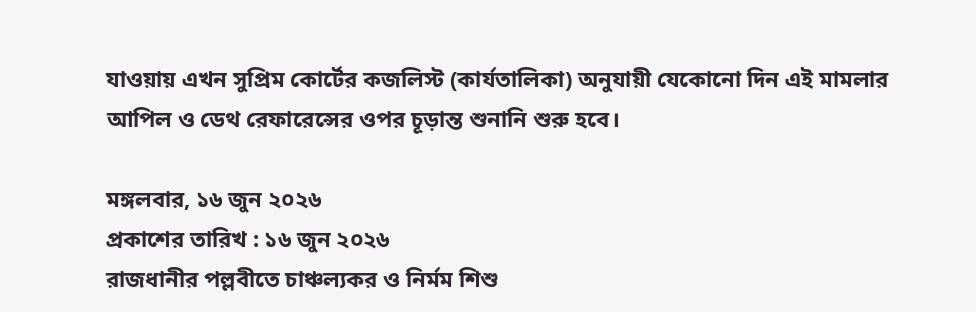যাওয়ায় এখন সুপ্রিম কোর্টের কজলিস্ট (কার্যতালিকা) অনুযায়ী যেকোনো দিন এই মামলার
আপিল ও ডেথ রেফারেন্সের ওপর চূড়ান্ত শুনানি শুরু হবে।

মঙ্গলবার, ১৬ জুন ২০২৬
প্রকাশের তারিখ : ১৬ জুন ২০২৬
রাজধানীর পল্লবীতে চাঞ্চল্যকর ও নির্মম শিশু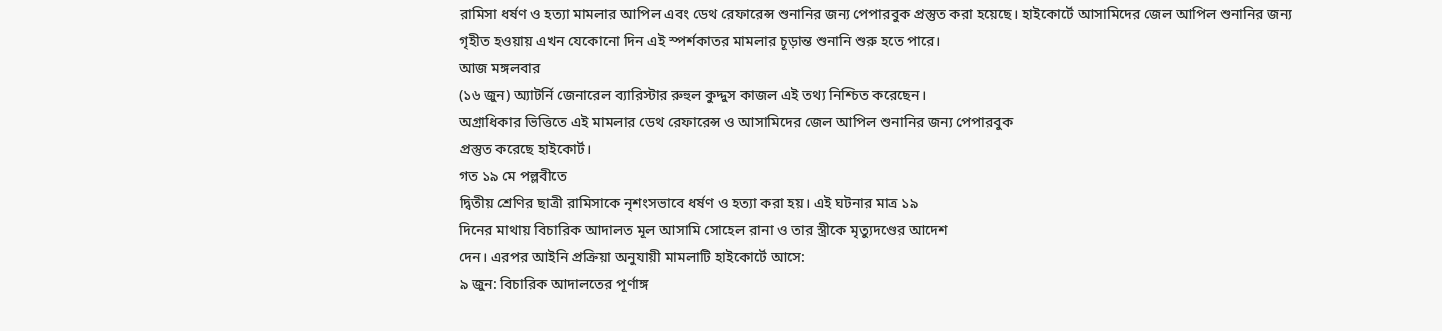রামিসা ধর্ষণ ও হত্যা মামলার আপিল এবং ডেথ রেফারেন্স শুনানির জন্য পেপারবুক প্রস্তুত করা হয়েছে। হাইকোর্টে আসামিদের জেল আপিল শুনানির জন্য গৃহীত হওয়ায় এখন যেকোনো দিন এই স্পর্শকাতর মামলার চূড়ান্ত শুনানি শুরু হতে পারে।
আজ মঙ্গলবার
(১৬ জুন) অ্যাটর্নি জেনারেল ব্যারিস্টার রুহুল কুদ্দুস কাজল এই তথ্য নিশ্চিত করেছেন।
অগ্রাধিকার ভিত্তিতে এই মামলার ডেথ রেফারেন্স ও আসামিদের জেল আপিল শুনানির জন্য পেপারবুক
প্রস্তুত করেছে হাইকোর্ট।
গত ১৯ মে পল্লবীতে
দ্বিতীয় শ্রেণির ছাত্রী রামিসাকে নৃশংসভাবে ধর্ষণ ও হত্যা করা হয়। এই ঘটনার মাত্র ১৯
দিনের মাথায় বিচারিক আদালত মূল আসামি সোহেল রানা ও তার স্ত্রীকে মৃত্যুদণ্ডের আদেশ
দেন। এরপর আইনি প্রক্রিয়া অনুযায়ী মামলাটি হাইকোর্টে আসে:
৯ জুন: বিচারিক আদালতের পূর্ণাঙ্গ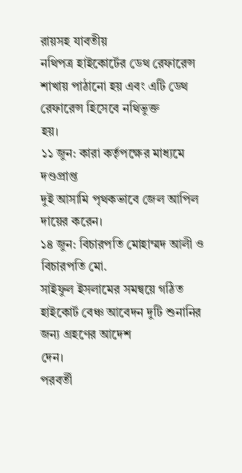রায়সহ যাবতীয়
নথিপত্র হাইকোর্টের ডেথ রেফারেন্স শাখায় পাঠানো হয় এবং এটি ডেথ রেফারেন্স হিসেবে নথিভুক্ত
হয়।
১১ জুন: কারা কর্তৃপক্ষের মাধ্যমে দণ্ডপ্রাপ্ত
দুই আসামি পৃথকভাবে জেল আপিল দায়ের করেন।
১৪ জুন: বিচারপতি মোহাম্মদ আলী ও বিচারপতি মো.
সাইফুল ইসলামের সমন্বয়ে গঠিত হাইকোর্ট বেঞ্চ আবেদন দুটি শুনানির জন্য গ্রহণের আদেশ
দেন।
পরবর্তী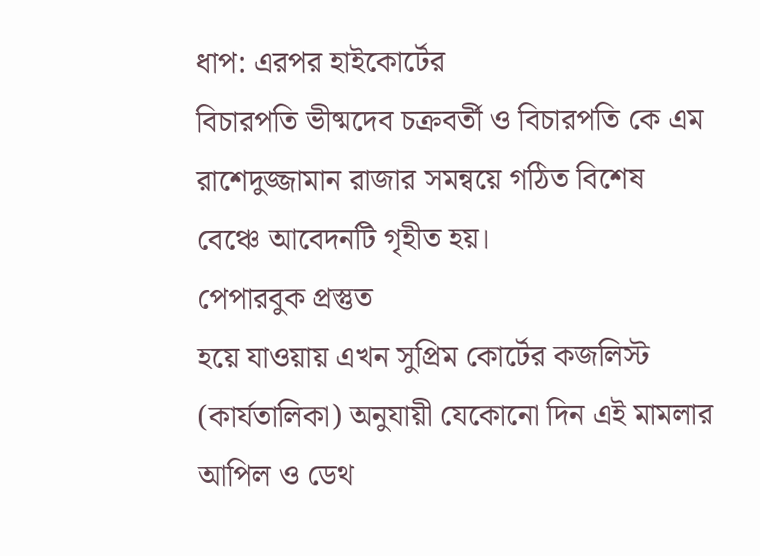ধাপ: এরপর হাইকোর্টের
বিচারপতি ভীষ্মদেব চক্রবর্তী ও বিচারপতি কে এম রাশেদুজ্জামান রাজার সমন্বয়ে গঠিত বিশেষ
বেঞ্চে আবেদনটি গৃহীত হয়।
পেপারবুক প্রস্তুত
হয়ে যাওয়ায় এখন সুপ্রিম কোর্টের কজলিস্ট (কার্যতালিকা) অনুযায়ী যেকোনো দিন এই মামলার
আপিল ও ডেথ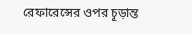রেফারেন্সের ওপর চূড়ান্ত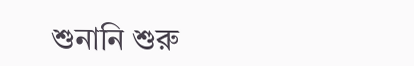শুনানি শুরু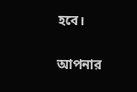হবে।

আপনার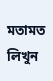মতামত লিখুন